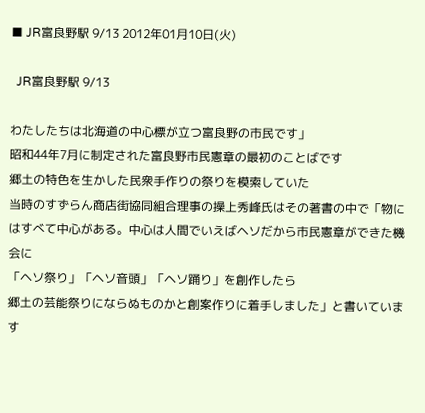■ JR富良野駅 9/13 2012年01月10日(火)

  JR富良野駅 9/13

わたしたちは北海道の中心標が立つ富良野の市民です」
昭和44年7月に制定された富良野市民憲章の最初のことばです
郷土の特色を生かした民衆手作りの祭りを模索していた
当時のすずらん商店街協同組合理事の操上秀峰氏はその著書の中で「物にはすべて中心がある。中心は人間でいえばヘソだから市民憲章ができた機会に
「ヘソ祭り」「ヘソ音頭」「ヘソ踊り」を創作したら
郷土の芸能祭りにならぬものかと創案作りに着手しました」と書いています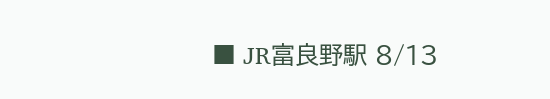■ JR富良野駅 8/13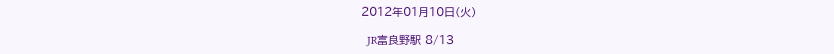2012年01月10日(火)

  JR富良野駅 8/13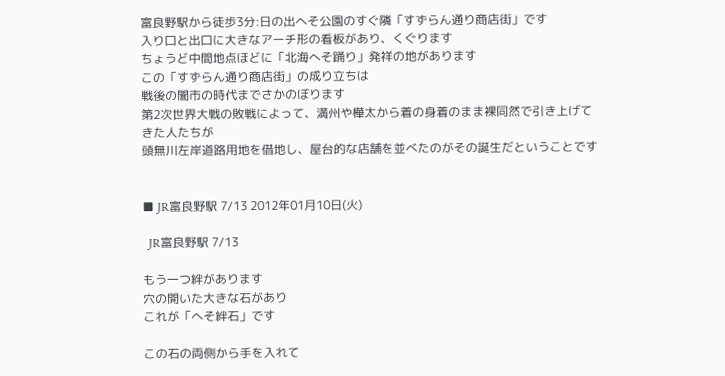富良野駅から徒歩3分:日の出へそ公園のすぐ隣「すずらん通り商店街」です
入り口と出口に大きなアーチ形の看板があり、くぐります
ちょうど中間地点ほどに「北海へそ踊り」発祥の地があります
この「すずらん通り商店街」の成り立ちは
戦後の闇市の時代までさかのぼります
第2次世界大戦の敗戦によって、満州や樺太から着の身着のまま裸同然で引き上げてきた人たちが
頭無川左岸道路用地を借地し、屋台的な店舗を並べたのがその誕生だということです


■ JR富良野駅 7/13 2012年01月10日(火)

  JR富良野駅 7/13

もう一つ絆があります
穴の開いた大きな石があり
これが「へそ絆石」です

この石の両側から手を入れて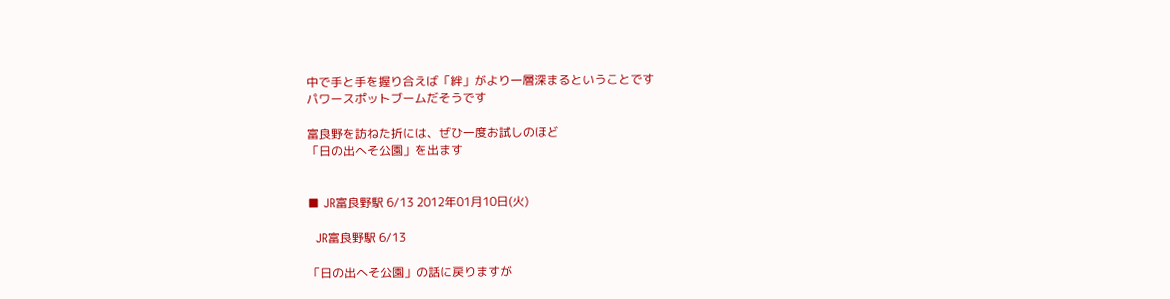中で手と手を握り合えば「絆」がより一層深まるということです
パワースポットブームだそうです

富良野を訪ねた折には、ぜひ一度お試しのほど
「日の出へそ公園」を出ます


■ JR富良野駅 6/13 2012年01月10日(火)

  JR富良野駅 6/13

「日の出へそ公園」の話に戻りますが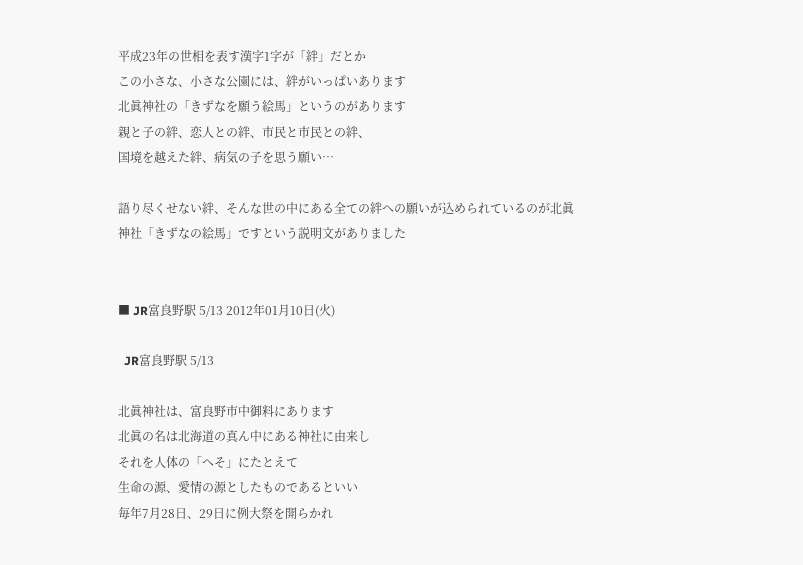平成23年の世相を表す漢字1字が「絆」だとか
この小さな、小さな公園には、絆がいっぱいあります
北眞神社の「きずなを願う絵馬」というのがあります
親と子の絆、恋人との絆、市民と市民との絆、
国境を越えた絆、病気の子を思う願い…

語り尽くせない絆、そんな世の中にある全ての絆への願いが込められているのが北眞神社「きずなの絵馬」ですという説明文がありました


■ JR富良野駅 5/13 2012年01月10日(火)

  JR富良野駅 5/13

北眞神社は、富良野市中御料にあります
北眞の名は北海道の真ん中にある神社に由来し
それを人体の「へそ」にたとえて
生命の源、愛情の源としたものであるといい
毎年7月28日、29日に例大祭を開らかれ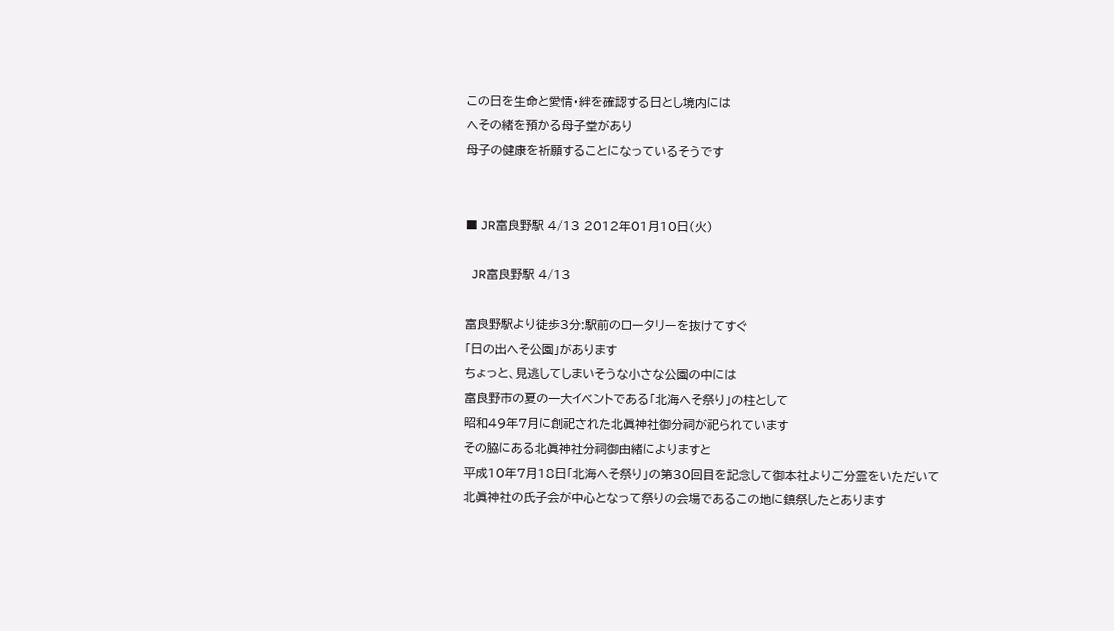この日を生命と愛情・絆を確認する日とし境内には
へその緒を預かる母子堂があり
母子の健康を祈願することになっているそうです


■ JR富良野駅 4/13 2012年01月10日(火)

  JR富良野駅 4/13

富良野駅より徒歩3分:駅前のロータリーを抜けてすぐ
「日の出へそ公園」があります
ちょっと、見逃してしまいそうな小さな公園の中には
富良野市の夏の一大イベントである「北海へそ祭り」の柱として
昭和49年7月に創祀された北眞神社御分祠が祀られています
その脇にある北眞神社分祠御由緒によりますと
平成10年7月18日「北海へそ祭り」の第30回目を記念して御本社よりご分霊をいただいて
北眞神社の氏子会が中心となって祭りの会場であるこの地に鎮祭したとあります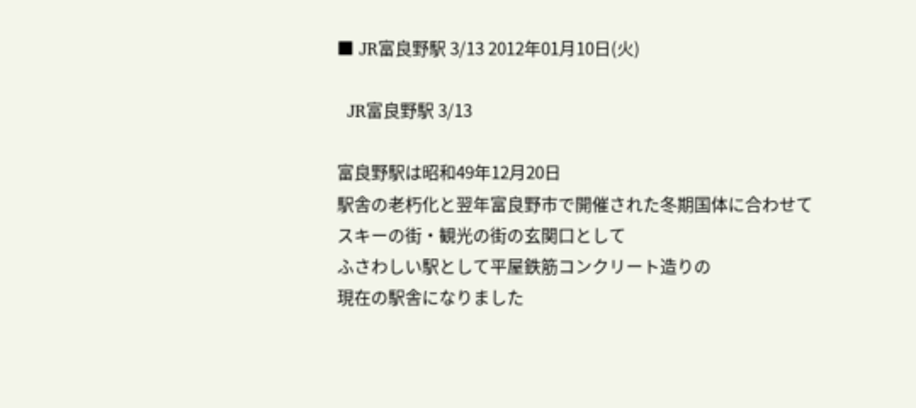■ JR富良野駅 3/13 2012年01月10日(火)

  JR富良野駅 3/13

富良野駅は昭和49年12月20日
駅舎の老朽化と翌年富良野市で開催された冬期国体に合わせて
スキーの街・観光の街の玄関口として
ふさわしい駅として平屋鉄筋コンクリート造りの
現在の駅舎になりました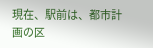現在、駅前は、都市計画の区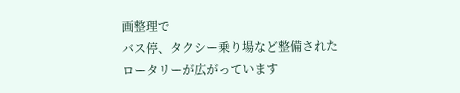画整理で
バス停、タクシー乗り場など整備された
ロータリーが広がっています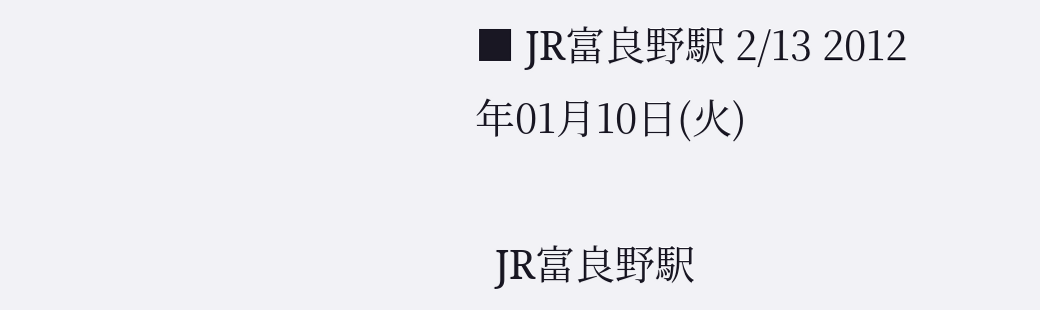■ JR富良野駅 2/13 2012年01月10日(火)

  JR富良野駅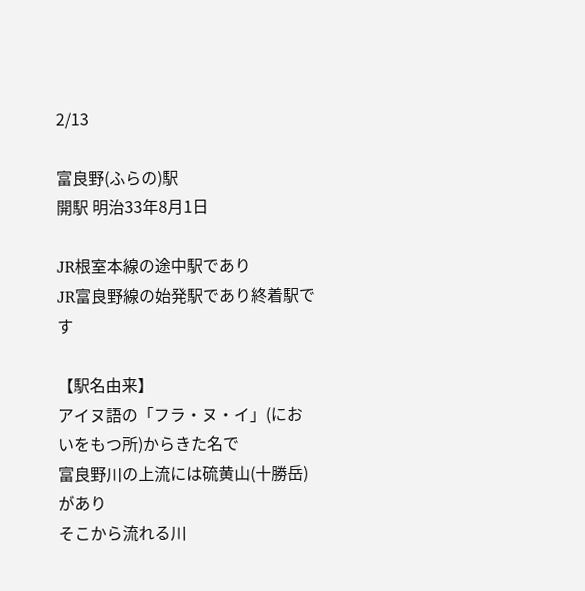2/13

富良野(ふらの)駅
開駅 明治33年8月1日

JR根室本線の途中駅であり
JR富良野線の始発駅であり終着駅です

【駅名由来】
アイヌ語の「フラ・ヌ・イ」(においをもつ所)からきた名で
富良野川の上流には硫黄山(十勝岳)があり
そこから流れる川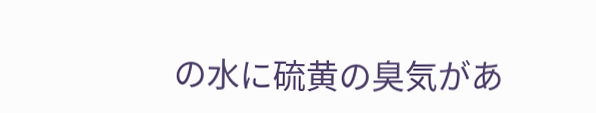の水に硫黄の臭気があ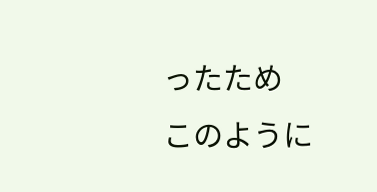ったため
このように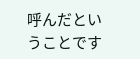呼んだということです